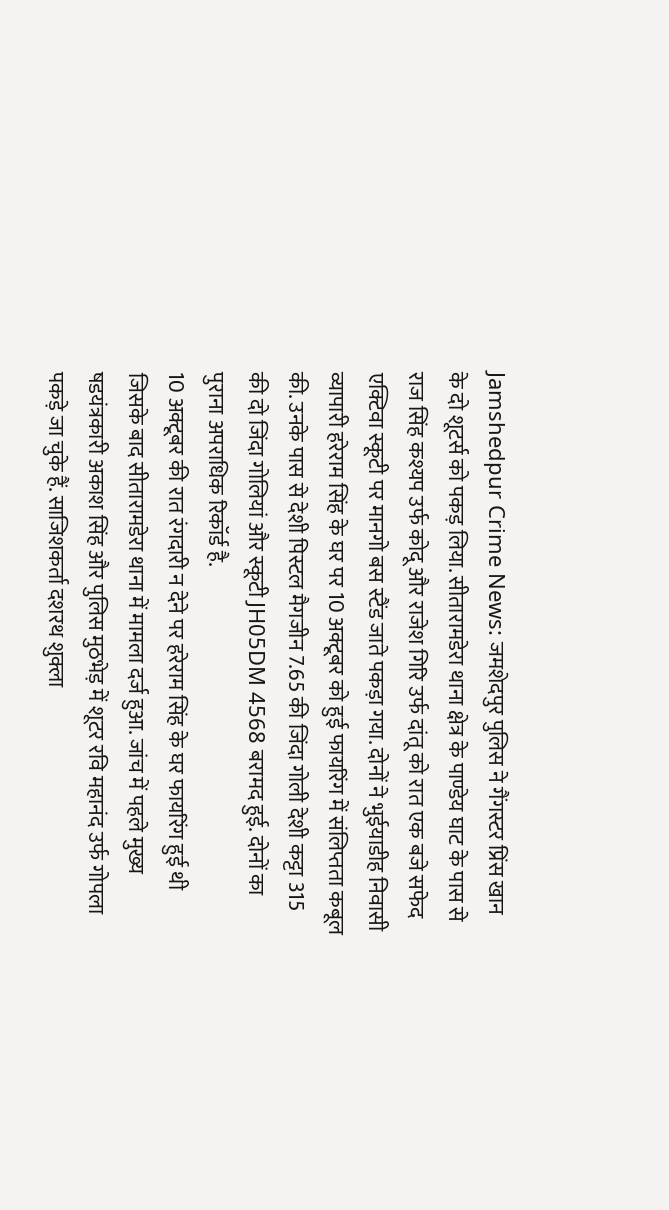Jamshedpur Crime News: जमशेदपुर पुलिस ने गैंगस्टर प्रिंस खान के दो शूटर्स को पकड़ लिया. सीतारामडेरा थाना क्षेत्र के पाण्डेय घाट के पास से राज सिंह कश्यप उर्फ कोदू और राजेश गिरि उर्फ दांतू को रात एक बजे सफेद एक्टिवा स्कूटी पर मानगो बस स्टैंड जाते पकड़ा गया. दोनों ने भुईयाडीह निवासी व्यापारी हरेराम सिंह के घर पर 10 अक्टूबर को हुई फायरिंग में संलिप्तता कबूल की. उनके पास से देशी पिस्टल मैगजीन 7.65 की जिंदा गोली देशी कट्टा 315 की दो जिंदा गोलियां और स्कूटी JH05DM 4568 बरामद हुई. दोनों का पुराना अपराधिक रिकॉर्ड है.
10 अक्टूबर की रात रंगदारी न देने पर हरेराम सिंह के घर फायरिंग हुई थी जिसके बाद सीतारामडेरा थाना में मामला दर्ज हुआ. जांच में पहले मुख्य षडयंत्रकारी अकाश सिंह और पुलिस मुठभेड़ में शूटर रवि महानंद उर्फ गोपला पकड़े जा चुके हैं. साजिशकर्ता दशरथ शुक्ला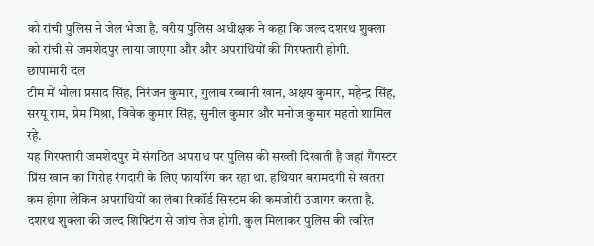को रांची पुलिस ने जेल भेजा है. वरीय पुलिस अधीक्षक ने कहा कि जल्द दशरथ शुक्ला को रांची से जमशेदपुर लाया जाएगा और और अपराधियों की गिरफ्तारी होगी.
छापामारी दल
टीम में भोला प्रसाद सिंह, निरंजन कुमार, गुलाब रब्बानी खान, अक्षय कुमार, महेन्द्र सिंह, सरयू राम, प्रेम मिश्रा, विवेक कुमार सिंह, सुनील कुमार और मनोज कुमार महतो शामिल रहे.
यह गिरफ्तारी जमशेदपुर में संगठित अपराध पर पुलिस की सख्ती दिखाती है जहां गैंगस्टर प्रिंस खान का गिरोह रंगदारी के लिए फायरिंग कर रहा था. हथियार बरामदगी से खतरा कम होगा लेकिन अपराधियों का लंबा रिकॉर्ड सिस्टम की कमजोरी उजागर करता है. दशरथ शुक्ला की जल्द शिफ्टिंग से जांच तेज होगी. कुल मिलाकर पुलिस की त्वरित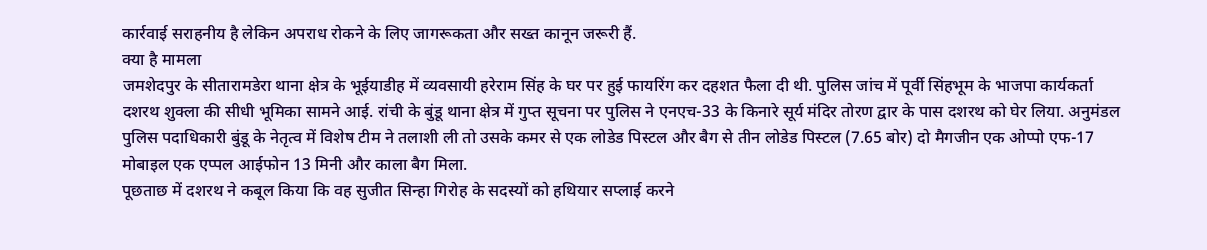कार्रवाई सराहनीय है लेकिन अपराध रोकने के लिए जागरूकता और सख्त कानून जरूरी हैं.
क्या है मामला
जमशेदपुर के सीतारामडेरा थाना क्षेत्र के भूईयाडीह में व्यवसायी हरेराम सिंह के घर पर हुई फायरिंग कर दहशत फैला दी थी. पुलिस जांच में पूर्वी सिंहभूम के भाजपा कार्यकर्ता दशरथ शुक्ला की सीधी भूमिका सामने आई. रांची के बुंडू थाना क्षेत्र में गुप्त सूचना पर पुलिस ने एनएच-33 के किनारे सूर्य मंदिर तोरण द्वार के पास दशरथ को घेर लिया. अनुमंडल पुलिस पदाधिकारी बुंडू के नेतृत्व में विशेष टीम ने तलाशी ली तो उसके कमर से एक लोडेड पिस्टल और बैग से तीन लोडेड पिस्टल (7.65 बोर) दो मैगजीन एक ओप्पो एफ-17 मोबाइल एक एप्पल आईफोन 13 मिनी और काला बैग मिला.
पूछताछ में दशरथ ने कबूल किया कि वह सुजीत सिन्हा गिरोह के सदस्यों को हथियार सप्लाई करने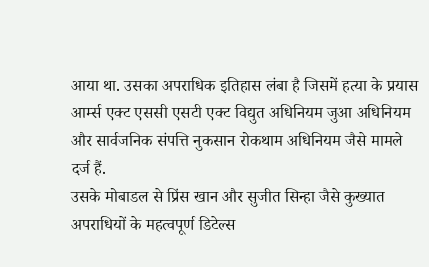आया था. उसका अपराधिक इतिहास लंबा है जिसमें हत्या के प्रयास आर्म्स एक्ट एससी एसटी एक्ट विद्युत अधिनियम जुआ अधिनियम और सार्वजनिक संपत्ति नुकसान रोकथाम अधिनियम जैसे मामले दर्ज हैं.
उसके मोबाडल से प्रिंस खान और सुजीत सिन्हा जैसे कुख्यात अपराधियों के महत्वपूर्ण डिटेल्स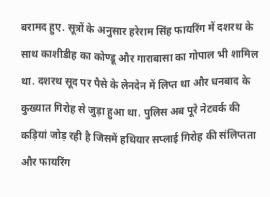बरामद हुए. सूत्रों के अनुसार हरेराम सिंह फायरिंग में दशरथ के साथ काशीडीह का कोण्डू और गाराबासा का गोपाल भी शामिल था. दशरथ सूद पर पैसे के लेनदेन में लिप्त था और धनबाद के कुख्यात गिरोह से जुड़ा हुआ था. पुलिस अब पूरे नेटवर्क की कड़ियां जोड़ रही है जिसमें हथियार सप्लाई गिरोह की संलिप्तता और फायरिंग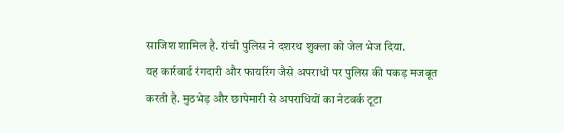साजिश शामिल है. रांची पुलिस ने दशरथ शुक्ला को जेल भेज दिया.
यह कार्रवार्ड रंगदारी और फायरिंग जैसे अपराधों पर पुलिस की पकड़ मजबूत करती है. मुठभेड़ और छापेमारी से अपराधियों का नेटवर्क टूटा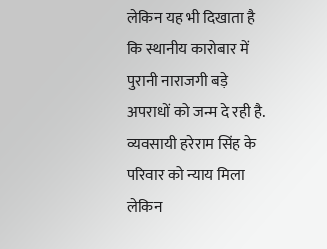लेकिन यह भी दिखाता है कि स्थानीय कारोबार में पुरानी नाराजगी बड़े अपराधों को जन्म दे रही है. व्यवसायी हरेराम सिंह के परिवार को न्याय मिला लेकिन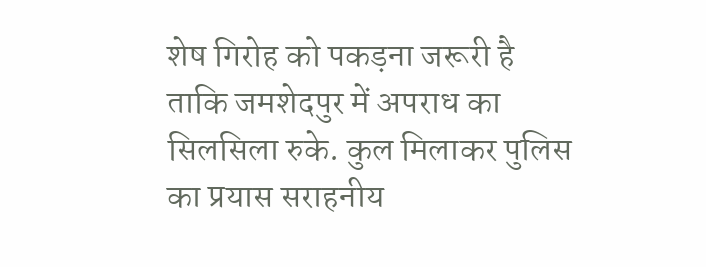शेष गिरोह को पकड़ना जरूरी है ताकि जमशेदपुर में अपराध का सिलसिला रुके. कुल मिलाकर पुलिस का प्रयास सराहनीय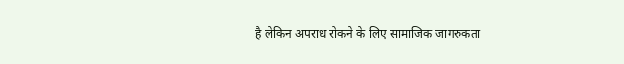है लेकिन अपराध रोकने के लिए सामाजिक जागरुकता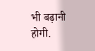भी बढ़ानी होगी.